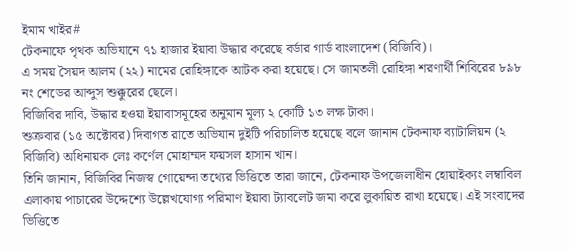ইমাম খাইর#
টেকনাফে পৃথক অভিযানে ৭১ হাজার ইয়াবা উদ্ধার করেছে বর্ডার গার্ড বাংলাদেশ (বিজিবি)।
এ সময় সৈয়দ আলম (২২) নামের রোহিঙ্গাকে আটক করা হয়েছে। সে জামতলী রোহিঙ্গা শরণার্থী শিবিরের ৮৯৮ নং শেডের আব্দুস শুক্কুরের ছেলে।
বিজিবির দাবি, উদ্ধার হওয়া ইয়াবাসমূহের অনুমান মূল্য ২ কোটি ১৩ লক্ষ টাকা।
শুক্রবার (১৫ অক্টোবর) দিবাগত রাতে অভিযান দুইটি পরিচালিত হয়েছে বলে জানান টেকনাফ ব্যাটালিয়ন (২ বিজিবি) অধিনায়ক লেঃ কর্ণেল মোহাম্মদ ফয়সল হাসান খান।
তিনি জানান, বিজিবির নিজস্ব গোয়েন্দা তথ্যের ভিত্তিতে তারা জানে, টেকনাফ উপজেলাধীন হোয়াইক্যং লম্বাবিল এলাকায় পাচারের উদ্দেশ্যে উল্লেখযোগ্য পরিমাণ ইয়াবা ট্যাবলেট জমা করে লুকায়িত রাখা হয়েছে। এই সংবাদের ভিত্তিতে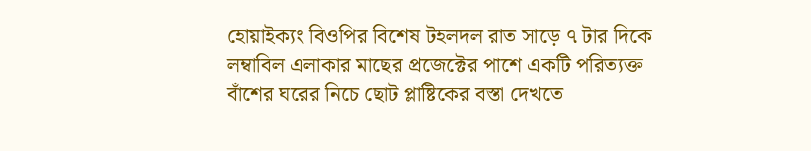হোয়াইক্যং বিওপির বিশেষ টহলদল রাত সাড়ে ৭ টার দিকে লম্বাবিল এলাকার মাছের প্রজেক্টের পাশে একটি পরিত্যক্ত বাঁশের ঘরের নিচে ছোট প্লাষ্টিকের বস্তা দেখতে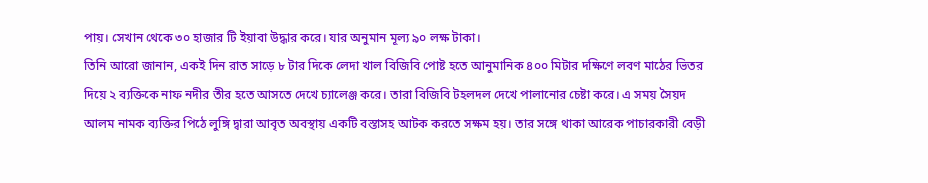পায়। সেখান থেকে ৩০ হাজার টি ইয়াবা উদ্ধার করে। যার অনুমান মূল্য ৯০ লক্ষ টাকা।
তিনি আরো জানান, একই দিন রাত সাড়ে ৮ টার দিকে লেদা খাল বিজিবি পোষ্ট হতে আনুমানিক ৪০০ মিটার দক্ষিণে লবণ মাঠের ভিতর দিয়ে ২ ব্যক্তিকে নাফ নদীর তীর হতে আসতে দেখে চ্যালেঞ্জ করে। তারা বিজিবি টহলদল দেখে পালানোর চেষ্টা করে। এ সময় সৈয়দ আলম নামক ব্যক্তির পিঠে লুঙ্গি দ্বারা আবৃত অবস্থায় একটি বস্তাসহ আটক করতে সক্ষম হয়। তার সঙ্গে থাকা আরেক পাচারকারী বেড়ী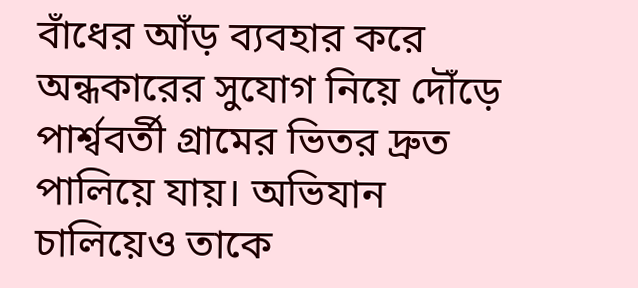বাঁধের আঁড় ব্যবহার করে অন্ধকারের সুযোগ নিয়ে দৌঁড়ে পার্শ্ববর্তী গ্রামের ভিতর দ্রুত পালিয়ে যায়। অভিযান চালিয়েও তাকে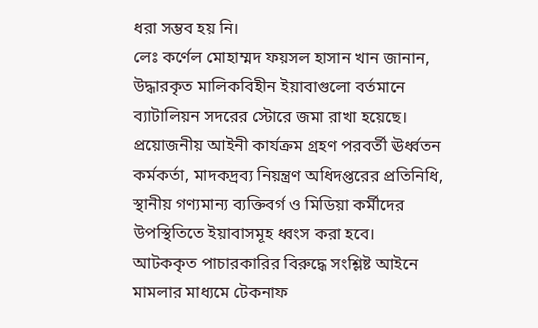ধরা সম্ভব হয় নি।
লেঃ কর্ণেল মোহাম্মদ ফয়সল হাসান খান জানান, উদ্ধারকৃত মালিকবিহীন ইয়াবাগুলো বর্তমানে ব্যাটালিয়ন সদরের স্টোরে জমা রাখা হয়েছে। প্রয়োজনীয় আইনী কার্যক্রম গ্রহণ পরবর্তী ঊর্ধ্বতন কর্মকর্তা, মাদকদ্রব্য নিয়ন্ত্রণ অধিদপ্তরের প্রতিনিধি, স্থানীয় গণ্যমান্য ব্যক্তিবর্গ ও মিডিয়া কর্মীদের উপস্থিতিতে ইয়াবাসমূহ ধ্বংস করা হবে।
আটককৃত পাচারকারির বিরুদ্ধে সংশ্লিষ্ট আইনে মামলার মাধ্যমে টেকনাফ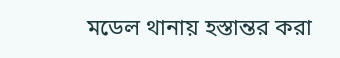মডেল থানায় হস্তান্তর করা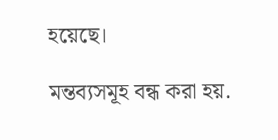হয়েছে।

মন্তব্যসমূহ বন্ধ করা হয়.